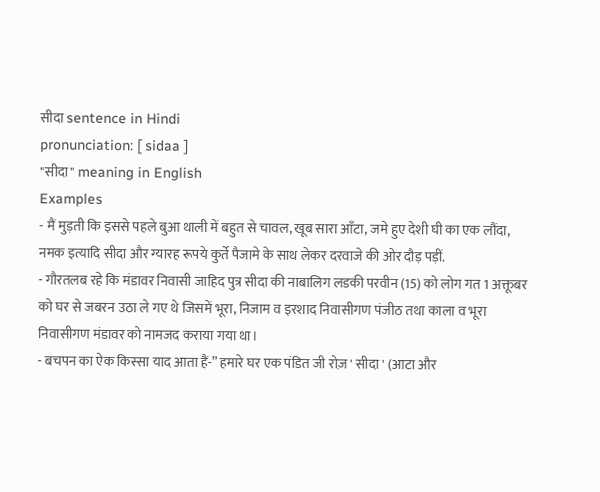सीदा sentence in Hindi
pronunciation: [ sidaa ]
"सीदा" meaning in English
Examples
- मैं मुड़ती कि इससे पहले बुआ थाली में बहुत से चावल, खूब सारा आँटा, जमे हुए देशी घी का एक लौंदा, नमक इत्यादि सीदा और ग्यारह रूपये कुर्ते पैजामे के साथ लेकर दरवाजे की ओर दौड़ पड़ीं.
- गौरतलब रहे कि मंडावर निवासी जाहिद पुत्र सीदा की नाबालिग लडकी परवीन (15) को लोग गत 1 अक्तूबर को घर से जबरन उठा ले गए थे जिसमें भूरा, निजाम व इरशाद निवासीगण पंजीठ तथा काला व भूरा निवासीगण मंडावर को नामजद कराया गया था।
- बचपन का ऐक किस्सा याद आता हैं-” हमारे घर एक पंडित जी रोज़ ' सीदा ' (आटा और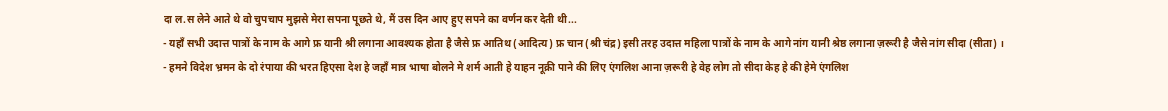दा ल.स लेने आते थे वो चुपचाप मुझसे मेरा सपना पूछते थे, मैं उस दिन आए हुए सपने का वर्णन कर देती थी...
- यहाँ सभी उदात्त पात्रों के नाम के आगे फ्र यानी श्री लगाना आवश्यक होता है जैसे फ्र आतिथ (आदित्य) फ्र चान (श्री चंद्र) इसी तरह उदात्त महिला पात्रों के नाम के आगे नांग यानी श्रेष्ठ लगाना ज़रूरी है जैसे नांग सीदा (सीता) ।
- हमने विदेश भ्रमन के दो रंपाया की भरत हिएसा देश हे जहाँ मात्र भाषा बोलने मे शर्म आती हे याहन नूक्री पाने की लिए एंगलिश आना ज़रूरी हे वेह लोग तो सीदा केह हे की हेमे एंगलिश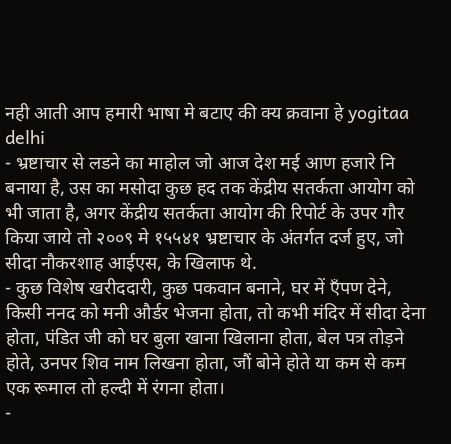नही आती आप हमारी भाषा मे बटाए की क्य क्रवाना हे yogitaa delhi
- भ्रष्टाचार से लडने का माहोल जो आज देश मई आण हजारे नि बनाया है, उस का मसोदा कुछ हद तक केंद्रीय सतर्कता आयोग को भी जाता है, अगर केंद्रीय सतर्कता आयोग की रिपोर्ट के उपर गौर किया जाये तो २००९ मे १५५४१ भ्रष्टाचार के अंतर्गत दर्ज हुए, जो सीदा नौकरशाह आईएस, के खिलाफ थे.
- कुछ विशेष खरीददारी, कुछ पकवान बनाने, घर में एँपण देने, किसी ननद को मनी और्डर भेजना होता, तो कभी मंदिर में सीदा देना होता, पंडित जी को घर बुला खाना खिलाना होता, बेल पत्र तोड़ने होते, उनपर शिव नाम लिखना होता, जौं बोने होते या कम से कम एक रूमाल तो हल्दी में रंगना होता।
-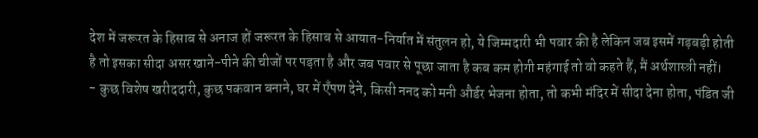देश में जरूरत के हिसाब से अनाज हों जरूरत के हिसाब से आयात-निर्यात में संतुलन हो, ये जिम्मदारी भी पवार की है लेकिन जब इसमें गड़बड़ी होती है तो इसका सीदा असर खाने-पीने की चीजों पर पड़ता है और जब पवार से पूछा जाता है कब कम होगी महंगाई तो वो कहते हैं, मैं अर्थशास्त्री नहीं।
- कुछ विशेष खरीददारी, कुछ पकवान बनाने, घर में एँपण देने, किसी ननद को मनी और्डर भेजना होता, तो कभी मंदिर में सीदा देना होता, पंडित जी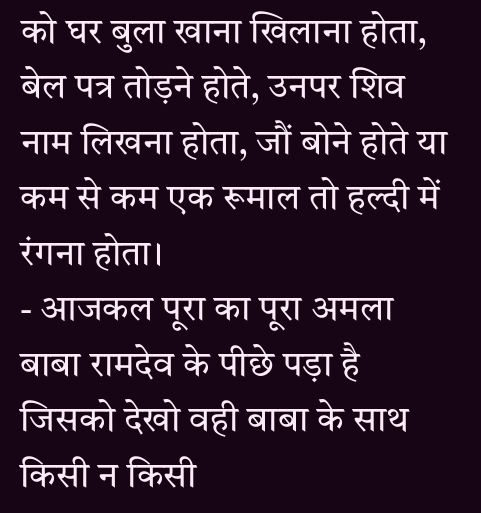को घर बुला खाना खिलाना होता, बेल पत्र तोड़ने होते, उनपर शिव नाम लिखना होता, जौं बोने होते या कम से कम एक रूमाल तो हल्दी में रंगना होता।
- आजकल पूरा का पूरा अमला बाबा रामदेव के पीछे पड़ा है जिसको देखो वही बाबा के साथ किसी न किसी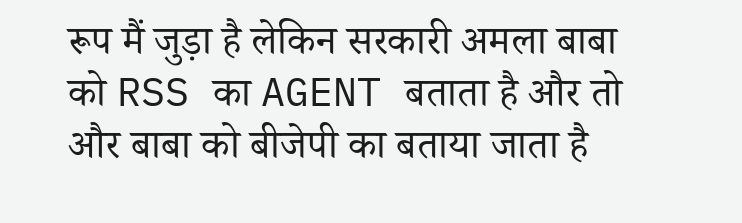रूप मैं जुड़ा है लेकिन सरकारी अमला बाबा को RSS का AGENT बताता है और तो और बाबा को बीजेपी का बताया जाता है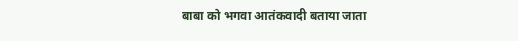बाबा को भगवा आतंकवादी बताया जाता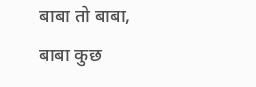बाबा तो बाबा, बाबा कुछ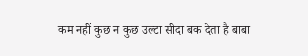कम नहीं कुछ न कुछ उल्टा सीदा बक देता है बाबा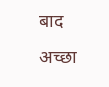बाद अच्छा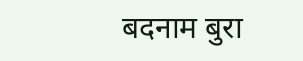बदनाम बुरा